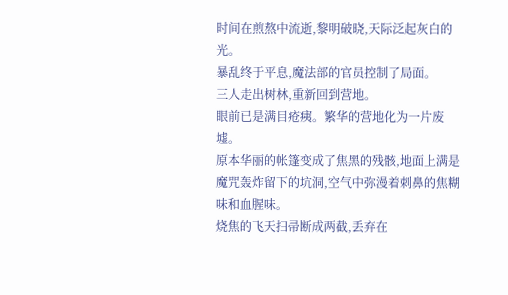时间在煎熬中流逝,黎明破晓,天际泛起灰白的光。
暴乱终于平息,魔法部的官员控制了局面。
三人走出树林,重新回到营地。
眼前已是满目疮痍。繁华的营地化为一片废墟。
原本华丽的帐篷变成了焦黑的残骸,地面上满是魔咒轰炸留下的坑洞,空气中弥漫着刺鼻的焦糊味和血腥味。
烧焦的飞天扫帚断成两截,丢弃在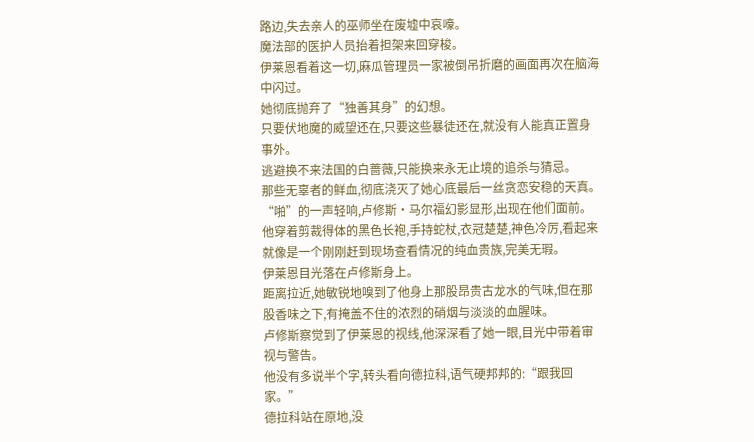路边,失去亲人的巫师坐在废墟中哀嚎。
魔法部的医护人员抬着担架来回穿梭。
伊莱恩看着这一切,麻瓜管理员一家被倒吊折磨的画面再次在脑海中闪过。
她彻底抛弃了“独善其身”的幻想。
只要伏地魔的威望还在,只要这些暴徒还在,就没有人能真正置身事外。
逃避换不来法国的白蔷薇,只能换来永无止境的追杀与猜忌。
那些无辜者的鲜血,彻底浇灭了她心底最后一丝贪恋安稳的天真。
“啪”的一声轻响,卢修斯·马尔福幻影显形,出现在他们面前。
他穿着剪裁得体的黑色长袍,手持蛇杖,衣冠楚楚,神色冷厉,看起来就像是一个刚刚赶到现场查看情况的纯血贵族,完美无瑕。
伊莱恩目光落在卢修斯身上。
距离拉近,她敏锐地嗅到了他身上那股昂贵古龙水的气味,但在那股香味之下,有掩盖不住的浓烈的硝烟与淡淡的血腥味。
卢修斯察觉到了伊莱恩的视线,他深深看了她一眼,目光中带着审视与警告。
他没有多说半个字,转头看向德拉科,语气硬邦邦的:“跟我回家。”
德拉科站在原地,没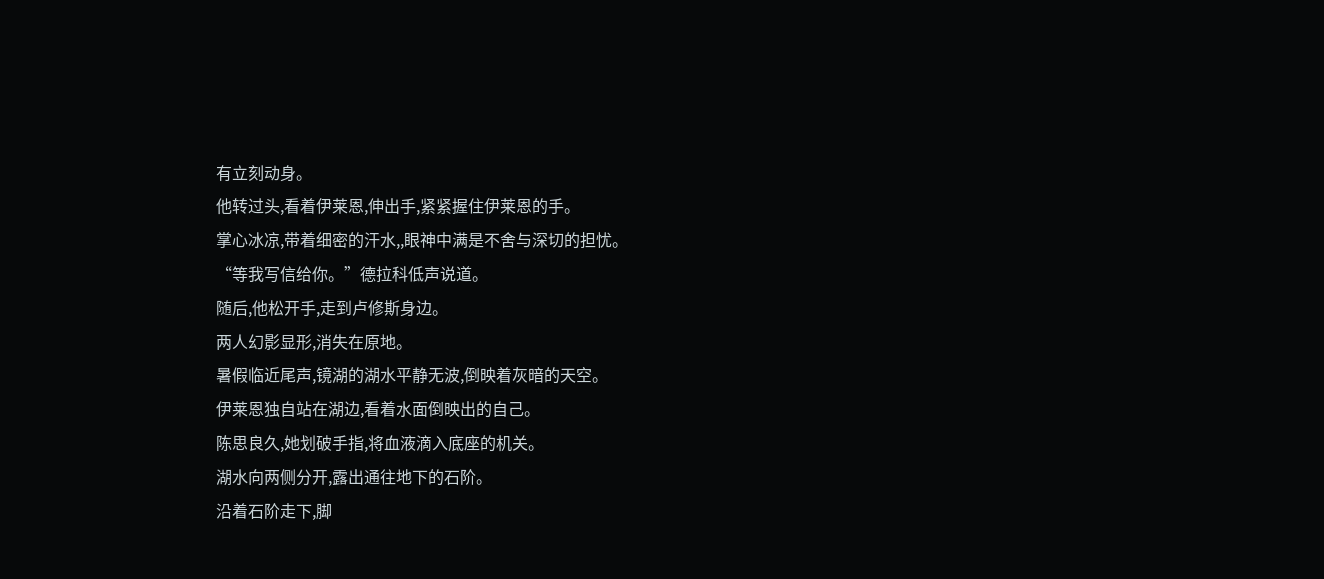有立刻动身。
他转过头,看着伊莱恩,伸出手,紧紧握住伊莱恩的手。
掌心冰凉,带着细密的汗水,,眼神中满是不舍与深切的担忧。
“等我写信给你。”德拉科低声说道。
随后,他松开手,走到卢修斯身边。
两人幻影显形,消失在原地。
暑假临近尾声,镜湖的湖水平静无波,倒映着灰暗的天空。
伊莱恩独自站在湖边,看着水面倒映出的自己。
陈思良久,她划破手指,将血液滴入底座的机关。
湖水向两侧分开,露出通往地下的石阶。
沿着石阶走下,脚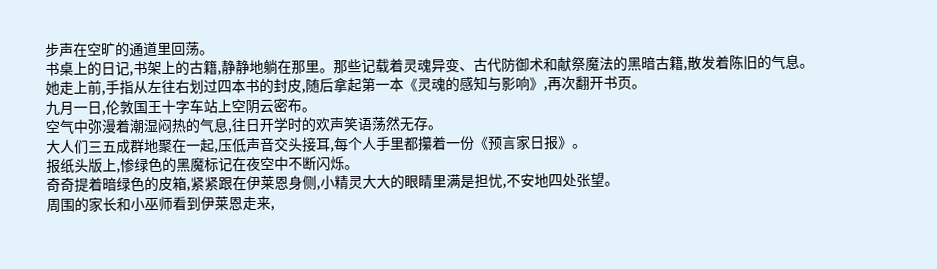步声在空旷的通道里回荡。
书桌上的日记,书架上的古籍,静静地躺在那里。那些记载着灵魂异变、古代防御术和献祭魔法的黑暗古籍,散发着陈旧的气息。
她走上前,手指从左往右划过四本书的封皮,随后拿起第一本《灵魂的感知与影响》,再次翻开书页。
九月一日,伦敦国王十字车站上空阴云密布。
空气中弥漫着潮湿闷热的气息,往日开学时的欢声笑语荡然无存。
大人们三五成群地聚在一起,压低声音交头接耳,每个人手里都攥着一份《预言家日报》。
报纸头版上,惨绿色的黑魔标记在夜空中不断闪烁。
奇奇提着暗绿色的皮箱,紧紧跟在伊莱恩身侧,小精灵大大的眼睛里满是担忧,不安地四处张望。
周围的家长和小巫师看到伊莱恩走来,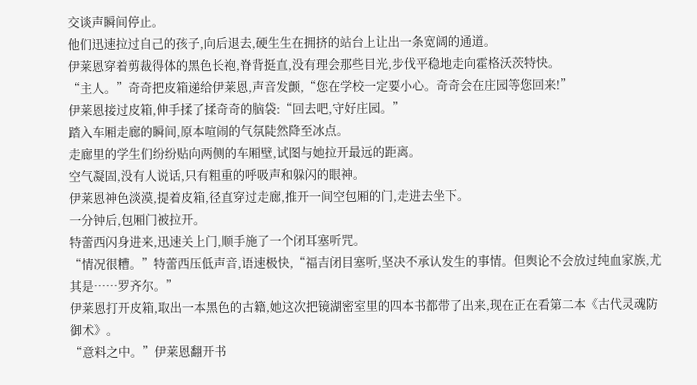交谈声瞬间停止。
他们迅速拉过自己的孩子,向后退去,硬生生在拥挤的站台上让出一条宽阔的通道。
伊莱恩穿着剪裁得体的黑色长袍,脊背挺直,没有理会那些目光,步伐平稳地走向霍格沃茨特快。
“主人。”奇奇把皮箱递给伊莱恩,声音发颤,“您在学校一定要小心。奇奇会在庄园等您回来!”
伊莱恩接过皮箱,伸手揉了揉奇奇的脑袋:“回去吧,守好庄园。”
踏入车厢走廊的瞬间,原本喧闹的气氛陡然降至冰点。
走廊里的学生们纷纷贴向两侧的车厢壁,试图与她拉开最远的距离。
空气凝固,没有人说话,只有粗重的呼吸声和躲闪的眼神。
伊莱恩神色淡漠,提着皮箱,径直穿过走廊,推开一间空包厢的门,走进去坐下。
一分钟后,包厢门被拉开。
特蕾西闪身进来,迅速关上门,顺手施了一个闭耳塞听咒。
“情况很糟。”特蕾西压低声音,语速极快,“福吉闭目塞听,坚决不承认发生的事情。但舆论不会放过纯血家族,尤其是……罗齐尔。”
伊莱恩打开皮箱,取出一本黑色的古籍,她这次把镜湖密室里的四本书都带了出来,现在正在看第二本《古代灵魂防御术》。
“意料之中。”伊莱恩翻开书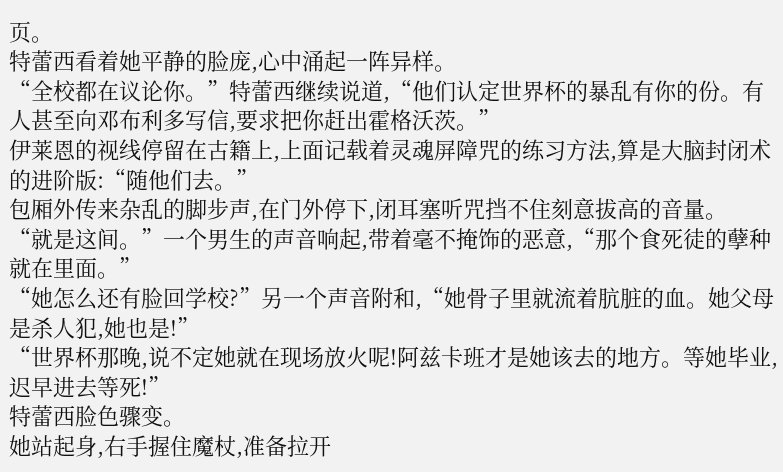页。
特蕾西看着她平静的脸庞,心中涌起一阵异样。
“全校都在议论你。”特蕾西继续说道,“他们认定世界杯的暴乱有你的份。有人甚至向邓布利多写信,要求把你赶出霍格沃茨。”
伊莱恩的视线停留在古籍上,上面记载着灵魂屏障咒的练习方法,算是大脑封闭术的进阶版:“随他们去。”
包厢外传来杂乱的脚步声,在门外停下,闭耳塞听咒挡不住刻意拔高的音量。
“就是这间。”一个男生的声音响起,带着毫不掩饰的恶意,“那个食死徒的孽种就在里面。”
“她怎么还有脸回学校?”另一个声音附和,“她骨子里就流着肮脏的血。她父母是杀人犯,她也是!”
“世界杯那晚,说不定她就在现场放火呢!阿兹卡班才是她该去的地方。等她毕业,迟早进去等死!”
特蕾西脸色骤变。
她站起身,右手握住魔杖,准备拉开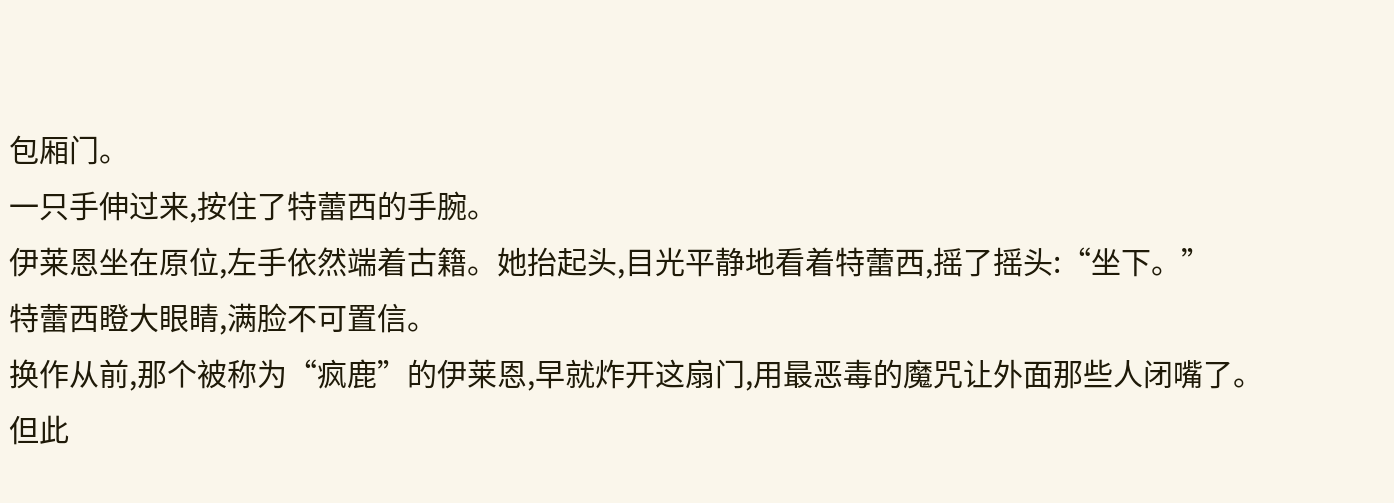包厢门。
一只手伸过来,按住了特蕾西的手腕。
伊莱恩坐在原位,左手依然端着古籍。她抬起头,目光平静地看着特蕾西,摇了摇头:“坐下。”
特蕾西瞪大眼睛,满脸不可置信。
换作从前,那个被称为“疯鹿”的伊莱恩,早就炸开这扇门,用最恶毒的魔咒让外面那些人闭嘴了。
但此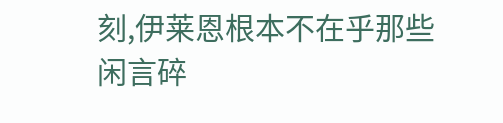刻,伊莱恩根本不在乎那些闲言碎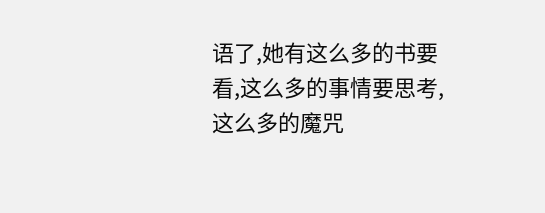语了,她有这么多的书要看,这么多的事情要思考,这么多的魔咒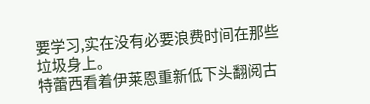要学习,实在没有必要浪费时间在那些垃圾身上。
特蕾西看着伊莱恩重新低下头翻阅古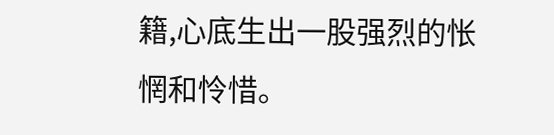籍,心底生出一股强烈的怅惘和怜惜。